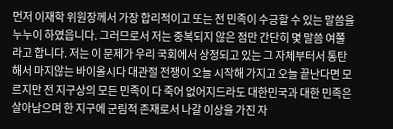먼저 이재학 위원장께서 가장 합리적이고 또는 전 민족이 수긍할 수 있는 말씀을 누누이 하였읍니다. 그러므로서 저는 중복되지 않은 점만 간단히 몇 말씀 여쭐라고 합니다. 저는 이 문제가 우리 국회에서 상정되고 있는 그 자체부터서 통탄해서 마지않는 바이올시다 대관절 전쟁이 오늘 시작해 가지고 오늘 끝난다면 모르지만 전 지구상의 모든 민족이 다 죽어 없어지드라도 대한민국과 대한 민족은 살아남으며 한 지구에 군림적 존재로서 나갈 이상을 가진 자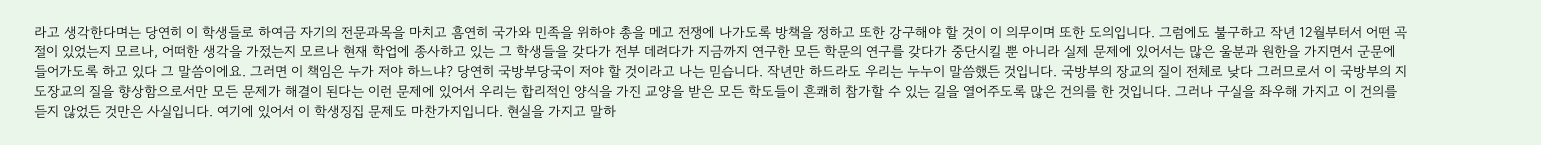라고 생각한다며는 당연히 이 학생들로 하여금 자기의 전문과목을 마치고 흠연히 국가와 민족을 위하야 총을 메고 전쟁에 나가도록 방책을 정하고 또한 강구해야 할 것이 이 의무이며 또한 도의입니다. 그럼에도 불구하고 작년 12월부터서 어떤 곡절이 있었는지 모르나, 어떠한 생각을 가젔는지 모르나 현재 학업에 종사하고 있는 그 학생들을 갖다가 전부 데려다가 지금까지 연구한 모든 학문의 연구를 갖다가 중단시킬 뿐 아니라 실제 문제에 있어서는 많은 울분과 원한을 가지면서 군문에 들어가도록 하고 있다 그 말씀이에요. 그러면 이 책임은 누가 저야 하느냐? 당연히 국방부당국이 저야 할 것이라고 나는 믿습니다. 작년만 하드라도 우리는 누누이 말씀했든 것입니다. 국방부의 장교의 질이 전체로 낮다 그러므로서 이 국방부의 지도장교의 질을 향상함으로서만 모든 문제가 해결이 된다는 이런 문제에 있어서 우리는 합리적인 양식을 가진 교양을 받은 모든 학도들이 흔쾌히 참가할 수 있는 길을 열어주도록 많은 건의를 한 것입니다. 그러나 구실을 좌우해 가지고 이 건의를 듣지 않었든 것만은 사실입니다. 여기에 있어서 이 학생징집 문제도 마찬가지입니다. 현실을 가지고 말하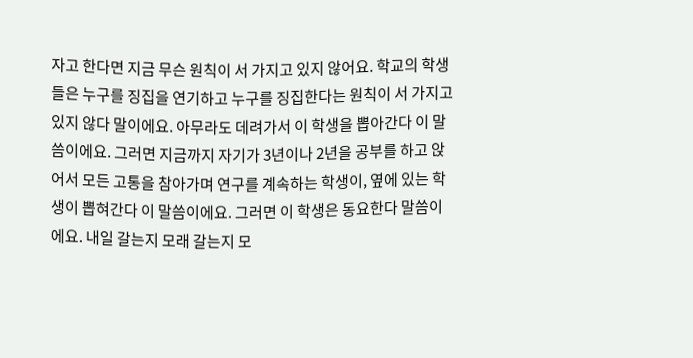자고 한다면 지금 무슨 원칙이 서 가지고 있지 않어요. 학교의 학생들은 누구를 징집을 연기하고 누구를 징집한다는 원칙이 서 가지고 있지 않다 말이에요. 아무라도 데려가서 이 학생을 뽑아간다 이 말씀이에요. 그러면 지금까지 자기가 3년이나 2년을 공부를 하고 앉어서 모든 고통을 참아가며 연구를 계속하는 학생이, 옆에 있는 학생이 뽑혀간다 이 말씀이에요. 그러면 이 학생은 동요한다 말씀이에요. 내일 갈는지 모래 갈는지 모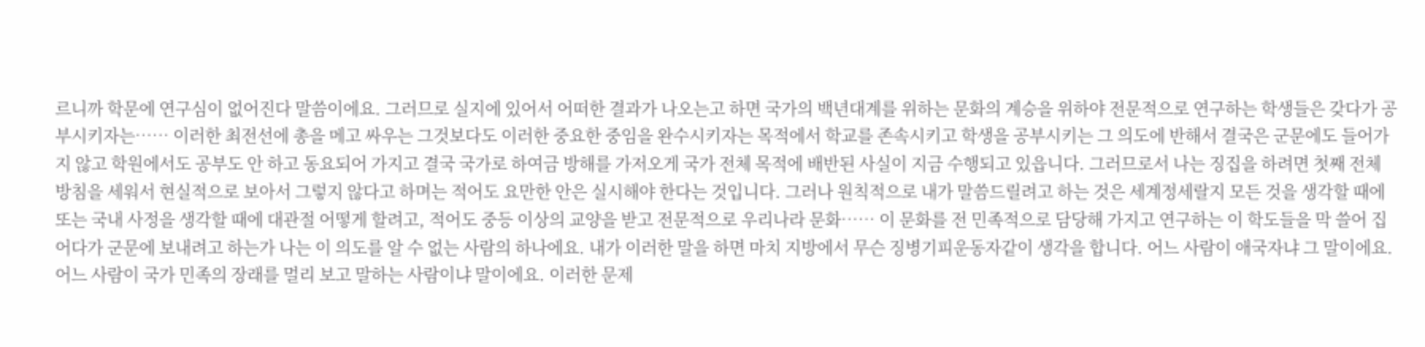르니까 학문에 연구심이 없어진다 말씀이에요. 그러므로 실지에 있어서 어떠한 결과가 나오는고 하면 국가의 백년대계를 위하는 문화의 계승을 위하야 전문적으로 연구하는 학생들은 갖다가 공부시키자는…… 이러한 최전선에 총을 메고 싸우는 그것보다도 이러한 중요한 중임을 완수시키자는 목적에서 학교를 존속시키고 학생을 공부시키는 그 의도에 반해서 결국은 군문에도 들어가지 않고 학원에서도 공부도 안 하고 동요되어 가지고 결국 국가로 하여금 방해를 가저오게 국가 전체 목적에 배반된 사실이 지금 수행되고 있읍니다. 그러므로서 나는 징집을 하려면 첫째 전체 방침을 세워서 현실적으로 보아서 그렇지 않다고 하며는 적어도 요만한 안은 실시해야 한다는 것입니다. 그러나 원칙적으로 내가 말씀드릴려고 하는 것은 세계정세랄지 모든 것을 생각할 때에 또는 국내 사정을 생각할 때에 대관절 어떻게 할려고, 적어도 중등 이상의 교양을 받고 전문적으로 우리나라 문화…… 이 문화를 전 민족적으로 담당해 가지고 연구하는 이 학도들을 막 쓸어 집어다가 군문에 보내려고 하는가 나는 이 의도를 알 수 없는 사람의 하나에요. 내가 이러한 말을 하면 마치 지방에서 무슨 징병기피운동자같이 생각을 합니다. 어느 사람이 애국자냐 그 말이에요. 어느 사람이 국가 민족의 장래를 멀리 보고 말하는 사람이냐 말이에요. 이러한 문제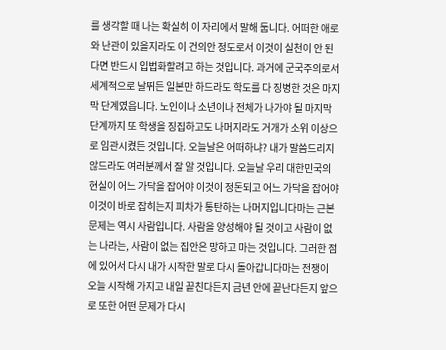를 생각할 때 나는 확실히 이 자리에서 말해 둡니다. 어떠한 애로와 난관이 있을지라도 이 건의안 정도로서 이것이 실천이 안 된다면 반드시 입법화할려고 하는 것입니다. 과거에 군국주의로서 세계적으로 날뛰든 일본만 하드라도 학도를 다 징병한 것은 마지막 단계였읍니다. 노인이나 소년이나 전체가 나가야 될 마지막 단계까지 또 학생을 징집하고도 나머지라도 거개가 소위 이상으로 임관시켰든 것입니다. 오늘날은 어떠하냐? 내가 말씀드리지 않드라도 여러분께서 잘 알 것입니다. 오늘날 우리 대한민국의 현실이 어느 가닥을 잡어야 이것이 정돈되고 어느 가닥을 잡어야 이것이 바로 잡히는지 피차가 통탄하는 나머지입니다마는 근본문제는 역시 사람입니다. 사람을 양성해야 될 것이고 사람이 없는 나라는, 사람이 없는 집안은 망하고 마는 것입니다. 그러한 점에 있어서 다시 내가 시작한 말로 다시 돌아갑니다마는 전쟁이 오늘 시작해 가지고 내일 끝친다든지 금년 안에 끝난다든지 앞으로 또한 어떤 문제가 다시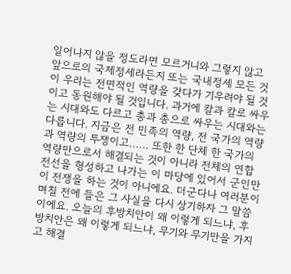일어나지 않을 정도라면 모르거니와 그렇지 않고 앞으로의 국제정세라든지 또는 국내정세 모든 것이 우리는 전면적인 역량을 갖다가 기우려야 될 것이고 동원해야 될 것입니다. 과거에 칼과 칼로 싸우는 시대와도 다르고 총과 총으로 싸우는 시대와는 다릅니다. 지금은 전 민족의 역량, 전 국가의 역량과 역량의 투쟁이고…… 또한 한 단체 한 국가의 역량만으로서 해결되는 것이 아니라 전체의 연합전선을 형성하고 나가는 이 마당에 있어서 군인만이 전쟁을 하는 것이 아니에요. 더군다나 여러분이 며칠 전에 들은 그 사실을 다시 상기하자 그 말씀이에요. 오늘의 후방치안이 왜 이렇게 되느냐, 후방치안은 왜 이렇게 되느냐, 무기와 무기만을 가지고 해결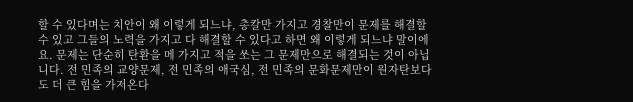할 수 있다며는 치안이 왜 이렇게 되느냐, 총칼만 가지고 경찰만이 문제를 해결할 수 있고 그들의 노력을 가지고 다 해결할 수 있다고 하면 왜 이렇게 되느냐 말이에요. 문제는 단순히 탄환을 메 가지고 적을 쏘는 그 문제만으로 해결되는 것이 아닙니다. 전 민족의 교양문제, 전 민족의 애국심, 전 민족의 문화문제만이 원자탄보다도 더 큰 힘을 가저온다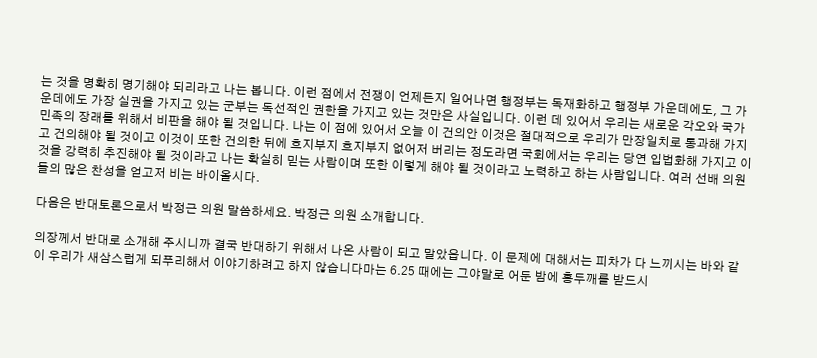는 것을 명확히 명기해야 되리라고 나는 봅니다. 이런 점에서 전쟁이 언제든지 일어나면 행정부는 독재화하고 행정부 가운데에도, 그 가운데에도 가장 실권을 가지고 있는 군부는 독선적인 권한을 가지고 있는 것만은 사실입니다. 이런 데 있어서 우리는 새로운 각오와 국가 민족의 장래를 위해서 비판을 해야 될 것입니다. 나는 이 점에 있어서 오늘 이 건의안 이것은 절대적으로 우리가 만장일치로 통과해 가지고 건의해야 될 것이고 이것이 또한 건의한 뒤에 흐지부지 흐지부지 없어저 버리는 정도라면 국회에서는 우리는 당연 입법화해 가지고 이것을 강력히 추진해야 될 것이라고 나는 확실히 믿는 사람이며 또한 이렇게 해야 될 것이라고 노력하고 하는 사람입니다. 여러 선배 의원들의 많은 찬성을 얻고저 비는 바이올시다.

다음은 반대토론으로서 박정근 의원 말씀하세요. 박정근 의원 소개합니다.

의장께서 반대로 소개해 주시니까 결국 반대하기 위해서 나온 사람이 되고 말았읍니다. 이 문제에 대해서는 피차가 다 느끼시는 바와 같이 우리가 새삼스럽게 되푸리해서 이야기하려고 하지 않습니다마는 6․25 때에는 그야말로 어둔 밤에 홍두깨를 받드시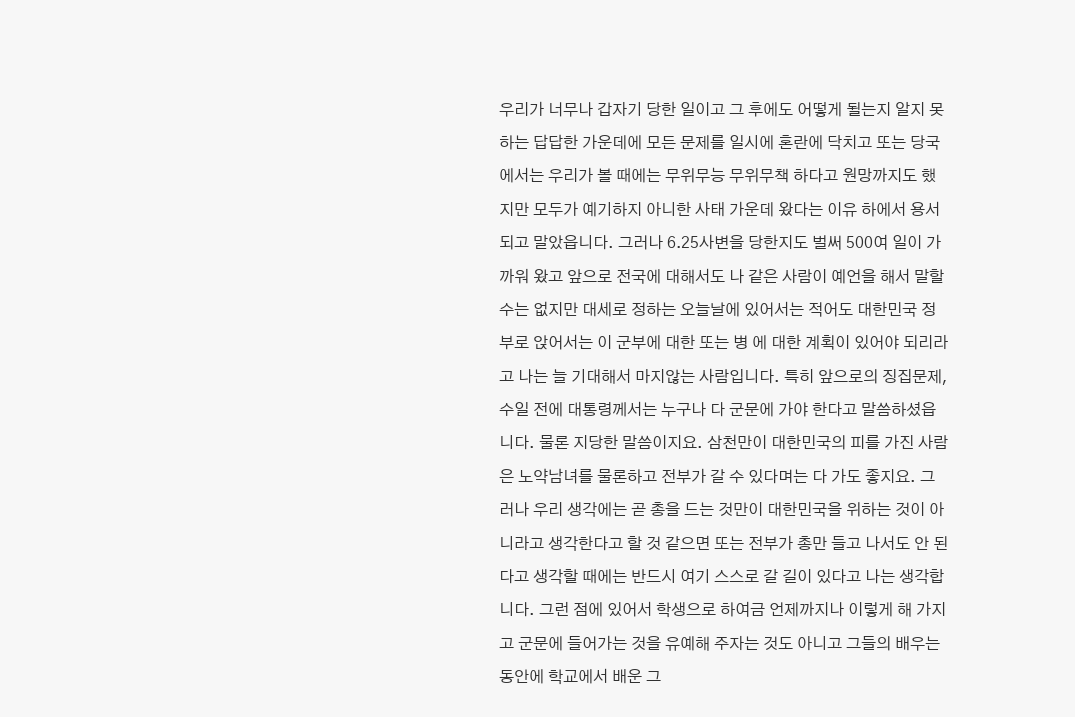우리가 너무나 갑자기 당한 일이고 그 후에도 어떻게 될는지 알지 못하는 답답한 가운데에 모든 문제를 일시에 혼란에 닥치고 또는 당국에서는 우리가 볼 때에는 무위무능 무위무책 하다고 원망까지도 했지만 모두가 예기하지 아니한 사태 가운데 왔다는 이유 하에서 용서되고 말았읍니다. 그러나 6․25사변을 당한지도 벌써 500여 일이 가까워 왔고 앞으로 전국에 대해서도 나 같은 사람이 예언을 해서 말할 수는 없지만 대세로 정하는 오늘날에 있어서는 적어도 대한민국 정부로 앉어서는 이 군부에 대한 또는 병 에 대한 계획이 있어야 되리라고 나는 늘 기대해서 마지않는 사람입니다. 특히 앞으로의 징집문제, 수일 전에 대통령께서는 누구나 다 군문에 가야 한다고 말씀하셨읍니다. 물론 지당한 말씀이지요. 삼천만이 대한민국의 피를 가진 사람은 노약남녀를 물론하고 전부가 갈 수 있다며는 다 가도 좋지요. 그러나 우리 생각에는 곧 총을 드는 것만이 대한민국을 위하는 것이 아니라고 생각한다고 할 것 같으면 또는 전부가 총만 들고 나서도 안 된다고 생각할 때에는 반드시 여기 스스로 갈 길이 있다고 나는 생각합니다. 그런 점에 있어서 학생으로 하여금 언제까지나 이렇게 해 가지고 군문에 들어가는 것을 유예해 주자는 것도 아니고 그들의 배우는 동안에 학교에서 배운 그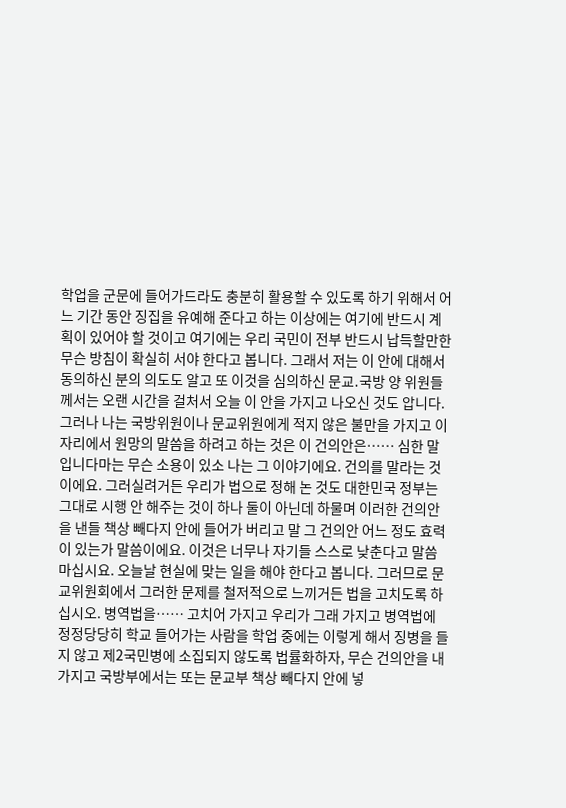학업을 군문에 들어가드라도 충분히 활용할 수 있도록 하기 위해서 어느 기간 동안 징집을 유예해 준다고 하는 이상에는 여기에 반드시 계획이 있어야 할 것이고 여기에는 우리 국민이 전부 반드시 납득할만한 무슨 방침이 확실히 서야 한다고 봅니다. 그래서 저는 이 안에 대해서 동의하신 분의 의도도 알고 또 이것을 심의하신 문교․국방 양 위원들께서는 오랜 시간을 걸처서 오늘 이 안을 가지고 나오신 것도 압니다. 그러나 나는 국방위원이나 문교위원에게 적지 않은 불만을 가지고 이 자리에서 원망의 말씀을 하려고 하는 것은 이 건의안은…… 심한 말입니다마는 무슨 소용이 있소 나는 그 이야기에요. 건의를 말라는 것이에요. 그러실려거든 우리가 법으로 정해 논 것도 대한민국 정부는 그대로 시행 안 해주는 것이 하나 둘이 아닌데 하물며 이러한 건의안을 낸들 책상 빼다지 안에 들어가 버리고 말 그 건의안 어느 정도 효력이 있는가 말씀이에요. 이것은 너무나 자기들 스스로 낮춘다고 말씀 마십시요. 오늘날 현실에 맞는 일을 해야 한다고 봅니다. 그러므로 문교위원회에서 그러한 문제를 철저적으로 느끼거든 법을 고치도록 하십시오. 병역법을…… 고치어 가지고 우리가 그래 가지고 병역법에 정정당당히 학교 들어가는 사람을 학업 중에는 이렇게 해서 징병을 들지 않고 제2국민병에 소집되지 않도록 법률화하자, 무슨 건의안을 내가지고 국방부에서는 또는 문교부 책상 빼다지 안에 넣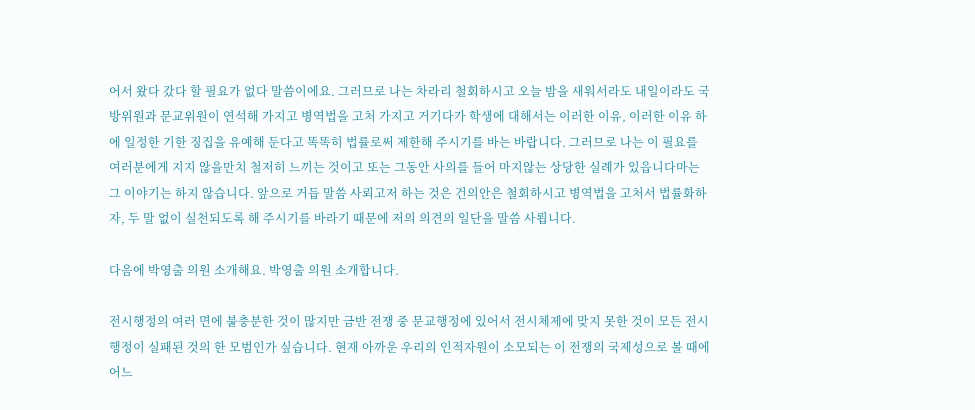어서 왔다 갔다 할 필요가 없다 말씀이에요. 그러므로 나는 차라리 철회하시고 오늘 밤을 새워서라도 내일이라도 국방위원과 문교위원이 연석해 가지고 병역법을 고처 가지고 거기다가 학생에 대해서는 이러한 이유, 이러한 이유 하에 일정한 기한 징집을 유예해 둔다고 똑똑히 법률로써 제한해 주시기를 바는 바랍니다. 그러므로 나는 이 필요를 여러분에게 지지 않을만치 철저히 느끼는 것이고 또는 그동안 사의를 들어 마지않는 상당한 실례가 있읍니다마는 그 이야기는 하지 않습니다. 앞으로 거듭 말씀 사뢰고저 하는 것은 건의안은 철회하시고 병역법을 고처서 법률화하자, 두 말 없이 실천되도록 해 주시기를 바라기 때문에 저의 의견의 일단을 말씀 사룁니다.

다음에 박영출 의원 소개해요. 박영출 의원 소개합니다.

전시행정의 여러 면에 불충분한 것이 많지만 금반 전쟁 중 문교행정에 있어서 전시체제에 맞지 못한 것이 모든 전시행정이 실패된 것의 한 모범인가 싶습니다. 현재 아까운 우리의 인적자원이 소모되는 이 전쟁의 국제성으로 볼 때에 어느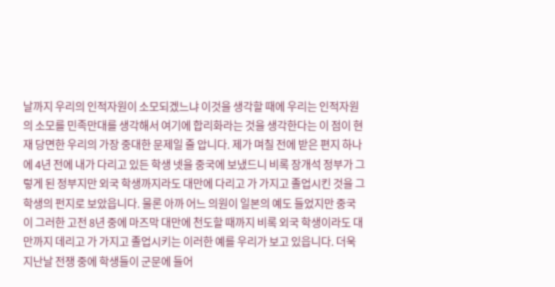날까지 우리의 인적자원이 소모되겠느냐 이것을 생각할 때에 우리는 인적자원의 소모를 민족만대를 생각해서 여기에 합리화라는 것을 생각한다는 이 점이 현재 당면한 우리의 가장 중대한 문제일 줄 압니다. 제가 며칠 전에 받은 편지 하나에 4년 전에 내가 다리고 있든 학생 넷을 중국에 보냈드니 비록 장개석 정부가 그렇게 된 정부지만 외국 학생까지라도 대만에 다리고 가 가지고 졸업시킨 것을 그 학생의 펀지로 보았읍니다. 물론 아까 어느 의원이 일본의 예도 들었지만 중국이 그러한 고전 8년 중에 마즈막 대만에 천도할 때까지 비록 외국 학생이라도 대만까지 데리고 가 가지고 졸업시키는 이러한 예를 우리가 보고 있읍니다. 더욱 지난날 전쟁 중에 학생들이 군문에 들어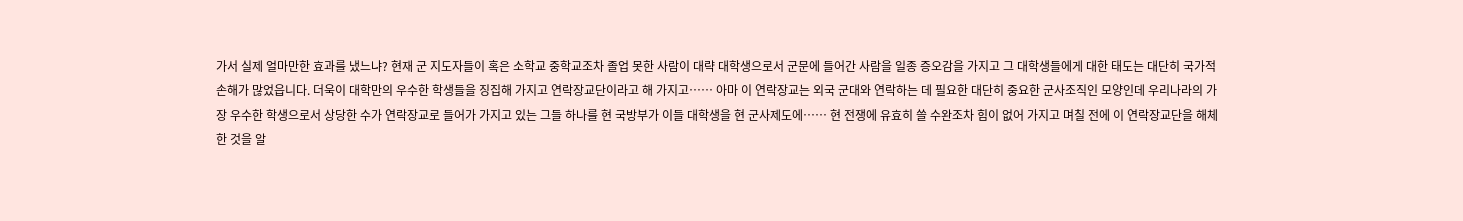가서 실제 얼마만한 효과를 냈느냐? 현재 군 지도자들이 혹은 소학교 중학교조차 졸업 못한 사람이 대략 대학생으로서 군문에 들어간 사람을 일종 증오감을 가지고 그 대학생들에게 대한 태도는 대단히 국가적 손해가 많었읍니다. 더욱이 대학만의 우수한 학생들을 징집해 가지고 연락장교단이라고 해 가지고…… 아마 이 연락장교는 외국 군대와 연락하는 데 필요한 대단히 중요한 군사조직인 모양인데 우리나라의 가장 우수한 학생으로서 상당한 수가 연락장교로 들어가 가지고 있는 그들 하나를 현 국방부가 이들 대학생을 현 군사제도에…… 현 전쟁에 유효히 쓸 수완조차 힘이 없어 가지고 며칠 전에 이 연락장교단을 해체한 것을 알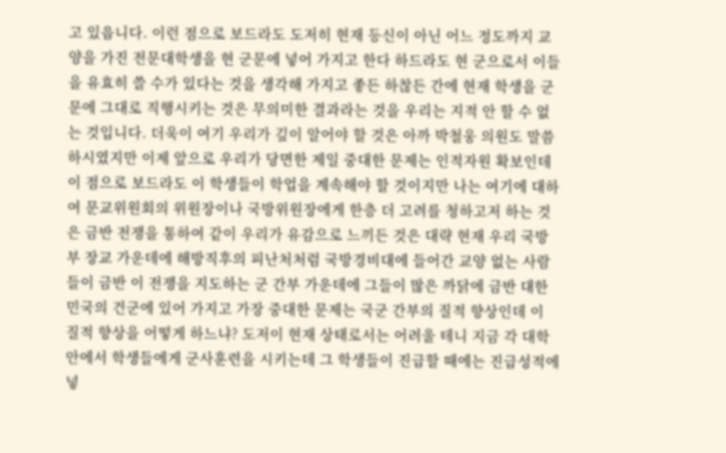고 있읍니다. 이런 점으로 보드라도 도저히 현재 등신이 아닌 어느 정도까지 교양을 가진 전문대학생을 현 군문에 넣어 가지고 한다 하드라도 현 군으로서 이들을 유효히 쓸 수가 있다는 것을 생각해 가지고 좋든 하찮든 간에 현재 학생을 군문에 그대로 직행시키는 것은 무의미한 결과라는 것을 우리는 지적 안 할 수 없는 것입니다. 더욱이 여기 우리가 깊이 알어야 할 것은 아까 박철웅 의원도 말씀하시였지만 이제 앞으로 우리가 당면한 제일 중대한 문제는 인적자원 확보인데 이 점으로 보드라도 이 학생들이 학업을 계속해야 할 것이지만 나는 여기에 대하여 문교위원회의 위원장이나 국방위원장에게 한층 더 고려를 청하고저 하는 것은 금반 전쟁을 통하여 같이 우리가 유감으로 느끼든 것은 대략 현재 우리 국방부 장교 가운데에 해방직후의 피난처처럼 국방경비대에 들어간 교양 없는 사람들이 금반 이 전쟁을 지도하는 군 간부 가운데에 그들이 많은 까닭에 금반 대한민국의 건군에 있어 가지고 가장 중대한 문제는 국군 간부의 질적 향상인데 이 질적 향상을 어떻게 하느냐? 도저이 현재 상태로서는 어려울 테니 지금 각 대학 안에서 학생들에게 군사훈련을 시키는데 그 학생들이 진급할 때에는 진급성적에 넣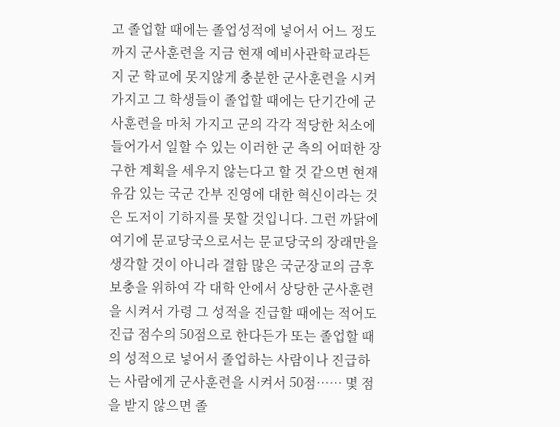고 졸업할 때에는 졸업성적에 넣어서 어느 정도까지 군사훈련을 지금 현재 예비사관학교라든지 군 학교에 못지않게 충분한 군사훈련을 시켜 가지고 그 학생들이 졸업할 때에는 단기간에 군사훈련을 마처 가지고 군의 각각 적당한 처소에 들어가서 일할 수 있는 이러한 군 측의 어떠한 장구한 계획을 세우지 않는다고 할 것 같으면 현재 유감 있는 국군 간부 진영에 대한 혁신이라는 것은 도저이 기하지를 못할 것입니다. 그런 까닭에 여기에 문교당국으로서는 문교당국의 장래만을 생각할 것이 아니라 결함 많은 국군장교의 금후 보충을 위하여 각 대학 안에서 상당한 군사훈련을 시켜서 가령 그 성적을 진급할 때에는 적어도 진급 점수의 50점으로 한다든가 또는 졸업할 때의 성적으로 넣어서 졸업하는 사람이나 진급하는 사람에게 군사훈련을 시켜서 50점…… 몇 점을 받지 않으면 졸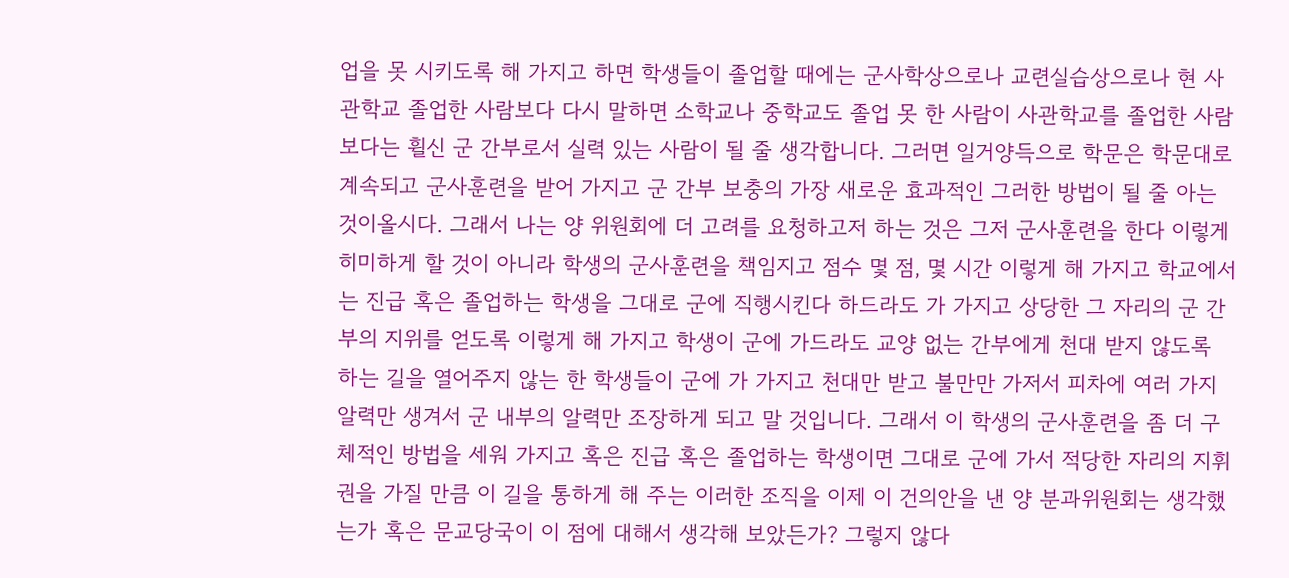업을 못 시키도록 해 가지고 하면 학생들이 졸업할 때에는 군사학상으로나 교련실습상으로나 현 사관학교 졸업한 사람보다 다시 말하면 소학교나 중학교도 졸업 못 한 사람이 사관학교를 졸업한 사람보다는 휠신 군 간부로서 실력 있는 사람이 될 줄 생각합니다. 그러면 일거양득으로 학문은 학문대로 계속되고 군사훈련을 받어 가지고 군 간부 보충의 가장 새로운 효과적인 그러한 방법이 될 줄 아는 것이올시다. 그래서 나는 양 위원회에 더 고려를 요청하고저 하는 것은 그저 군사훈련을 한다 이렇게 히미하게 할 것이 아니라 학생의 군사훈련을 책임지고 점수 몇 점, 몇 시간 이렇게 해 가지고 학교에서는 진급 혹은 졸업하는 학생을 그대로 군에 직행시킨다 하드라도 가 가지고 상당한 그 자리의 군 간부의 지위를 얻도록 이렇게 해 가지고 학생이 군에 가드라도 교양 없는 간부에게 천대 받지 않도록 하는 길을 열어주지 않는 한 학생들이 군에 가 가지고 천대만 받고 불만만 가저서 피차에 여러 가지 알력만 생겨서 군 내부의 알력만 조장하게 되고 말 것입니다. 그래서 이 학생의 군사훈련을 좀 더 구체적인 방법을 세워 가지고 혹은 진급 혹은 졸업하는 학생이면 그대로 군에 가서 적당한 자리의 지휘권을 가질 만큼 이 길을 통하게 해 주는 이러한 조직을 이제 이 건의안을 낸 양 분과위원회는 생각했는가 혹은 문교당국이 이 점에 대해서 생각해 보았든가? 그렇지 않다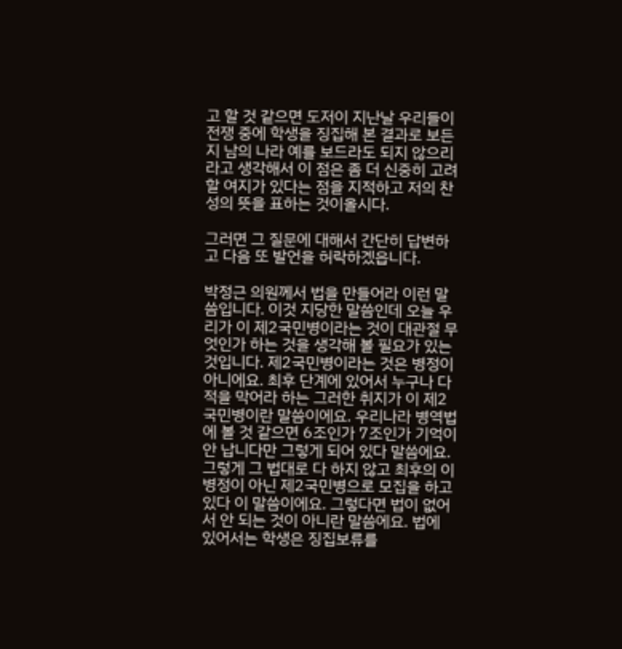고 할 것 같으면 도저이 지난날 우리들이 전쟁 중에 학생을 징집해 본 결과로 보든지 남의 나라 예를 보드라도 되지 않으리라고 생각해서 이 점은 좀 더 신중히 고려할 여지가 있다는 점을 지적하고 저의 찬성의 뜻을 표하는 것이올시다.

그러면 그 질문에 대해서 간단히 답변하고 다음 또 발언을 허락하겠읍니다.

박정근 의원께서 법을 만들어라 이런 말씀입니다. 이것 지당한 말씀인데 오늘 우리가 이 제2국민병이라는 것이 대관절 무엇인가 하는 것을 생각해 볼 필요가 있는 것입니다. 제2국민병이라는 것은 병정이 아니에요. 최후 단계에 있어서 누구나 다 적을 막어라 하는 그러한 취지가 이 제2국민병이란 말씀이에요. 우리나라 병역법에 볼 것 같으면 6조인가 7조인가 기억이 안 납니다만 그렇게 되어 있다 말씀에요. 그렇게 그 법대로 다 하지 않고 최후의 이 병정이 아닌 제2국민병으로 모집을 하고 있다 이 말씀이에요. 그렇다면 법이 없어서 안 되는 것이 아니란 말씀에요. 법에 있어서는 학생은 징집보류를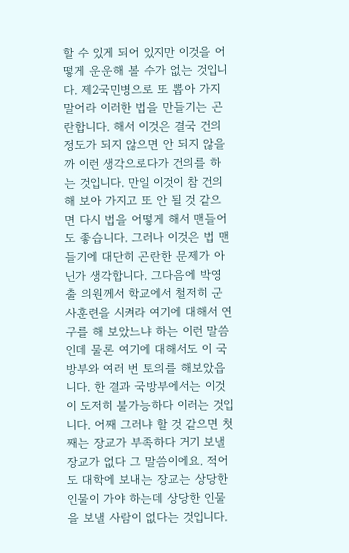할 수 있게 되어 있지만 이것을 어떻게 운운해 볼 수가 없는 것입니다. 제2국민병으로 또 뽑아 가지 말어라 이러한 법을 만들기는 곤란합니다. 해서 이것은 결국 건의 정도가 되지 않으면 안 되지 않을까 이런 생각으로다가 건의를 하는 것입니다. 만일 이것이 참 건의해 보아 가지고 또 안 될 것 같으면 다시 법을 어떻게 해서 맨들어도 좋습니다. 그러나 이것은 법 맨들기에 대단히 곤란한 문제가 아닌가 생각합니다. 그다음에 박영출 의원께서 학교에서 철저히 군사훈련을 시켜라 여기에 대해서 연구를 해 보았느냐 하는 이런 말씀인데 물론 여기에 대해서도 이 국방부와 여러 번 토의를 해보았읍니다. 한 결과 국방부에서는 이것이 도저히 불가능하다 이러는 것입니다. 어째 그러냐 할 것 같으면 첫째는 장교가 부족하다 거기 보낼 장교가 없다 그 말씀이에요. 적어도 대학에 보내는 장교는 상당한 인물이 가야 하는데 상당한 인물을 보낼 사람이 없다는 것입니다.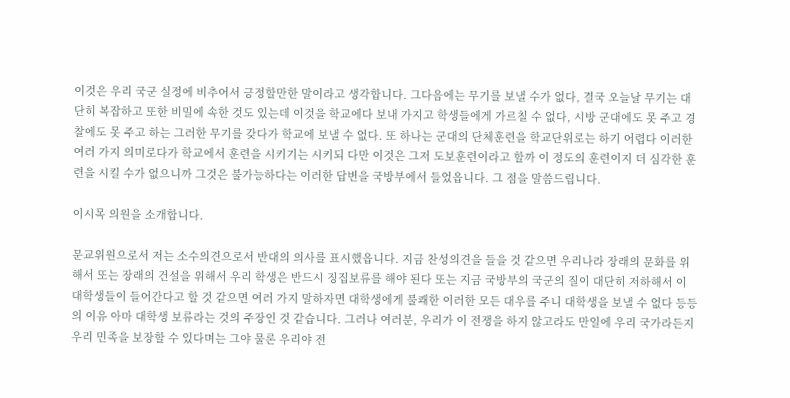이것은 우리 국군 실정에 비추어서 긍정할만한 말이라고 생각합니다. 그다음에는 무기를 보낼 수가 없다, 결국 오늘날 무기는 대단히 복잡하고 또한 비밀에 속한 것도 있는데 이것을 학교에다 보내 가지고 학생들에게 가르칠 수 없다, 시방 군대에도 못 주고 경찰에도 못 주고 하는 그러한 무기를 갖다가 학교에 보낼 수 없다. 또 하나는 군대의 단체훈련을 학교단위로는 하기 어렵다 이러한 여러 가지 의미로다가 학교에서 훈련을 시키기는 시키되 다만 이것은 그저 도보훈련이라고 할까 이 정도의 훈련이지 더 심각한 훈련을 시킬 수가 없으니까 그것은 불가능하다는 이러한 답변을 국방부에서 들었읍니다. 그 점을 말씀드립니다.

이시목 의원을 소개합니다.

문교위원으로서 저는 소수의견으로서 반대의 의사를 표시했읍니다. 지금 찬성의견을 들을 것 같으면 우리나라 장래의 문화를 위해서 또는 장래의 건설을 위해서 우리 학생은 반드시 징집보류를 해야 된다 또는 지금 국방부의 국군의 질이 대단히 저하해서 이 대학생들이 들어간다고 할 것 같으면 여러 가지 말하자면 대학생에게 불쾌한 이러한 모든 대우를 주니 대학생을 보낼 수 없다 등등의 이유 아마 대학생 보류라는 것의 주장인 것 같습니다. 그러나 여러분, 우리가 이 전쟁을 하지 않고라도 만일에 우리 국가라든지 우리 민족을 보장할 수 있다며는 그야 물론 우리야 전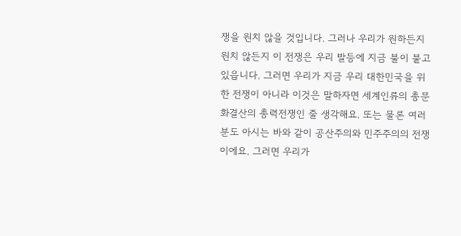쟁을 원치 않을 것입니다. 그러나 우리가 원하든지 원치 않든지 이 전쟁은 우리 발등에 지금 불이 붙고 있읍니다. 그러면 우리가 지금 우리 대한민국을 위한 전쟁이 아니라 이것은 말하자면 세계인류의 총문화결산의 총력전쟁인 줄 생각해요. 또는 물론 여러분도 아시는 바와 같이 공산주의와 민주주의의 전쟁이에요. 그러면 우리가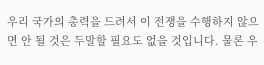우리 국가의 총력을 드려서 이 전쟁을 수행하지 않으면 안 될 것은 두말할 필요도 없을 것입니다. 물론 우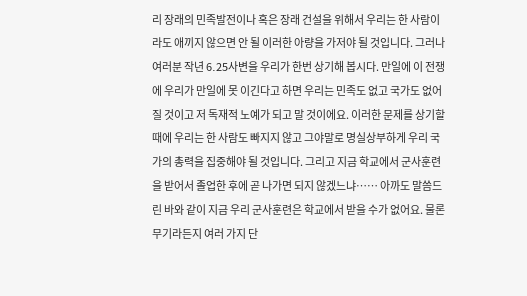리 장래의 민족발전이나 혹은 장래 건설을 위해서 우리는 한 사람이라도 애끼지 않으면 안 될 이러한 아량을 가저야 될 것입니다. 그러나 여러분 작년 6․25사변을 우리가 한번 상기해 봅시다. 만일에 이 전쟁에 우리가 만일에 못 이긴다고 하면 우리는 민족도 없고 국가도 없어질 것이고 저 독재적 노예가 되고 말 것이에요. 이러한 문제를 상기할 때에 우리는 한 사람도 빠지지 않고 그야말로 명실상부하게 우리 국가의 총력을 집중해야 될 것입니다. 그리고 지금 학교에서 군사훈련을 받어서 졸업한 후에 곧 나가면 되지 않겠느냐…… 아까도 말씀드린 바와 같이 지금 우리 군사훈련은 학교에서 받을 수가 없어요. 물론 무기라든지 여러 가지 단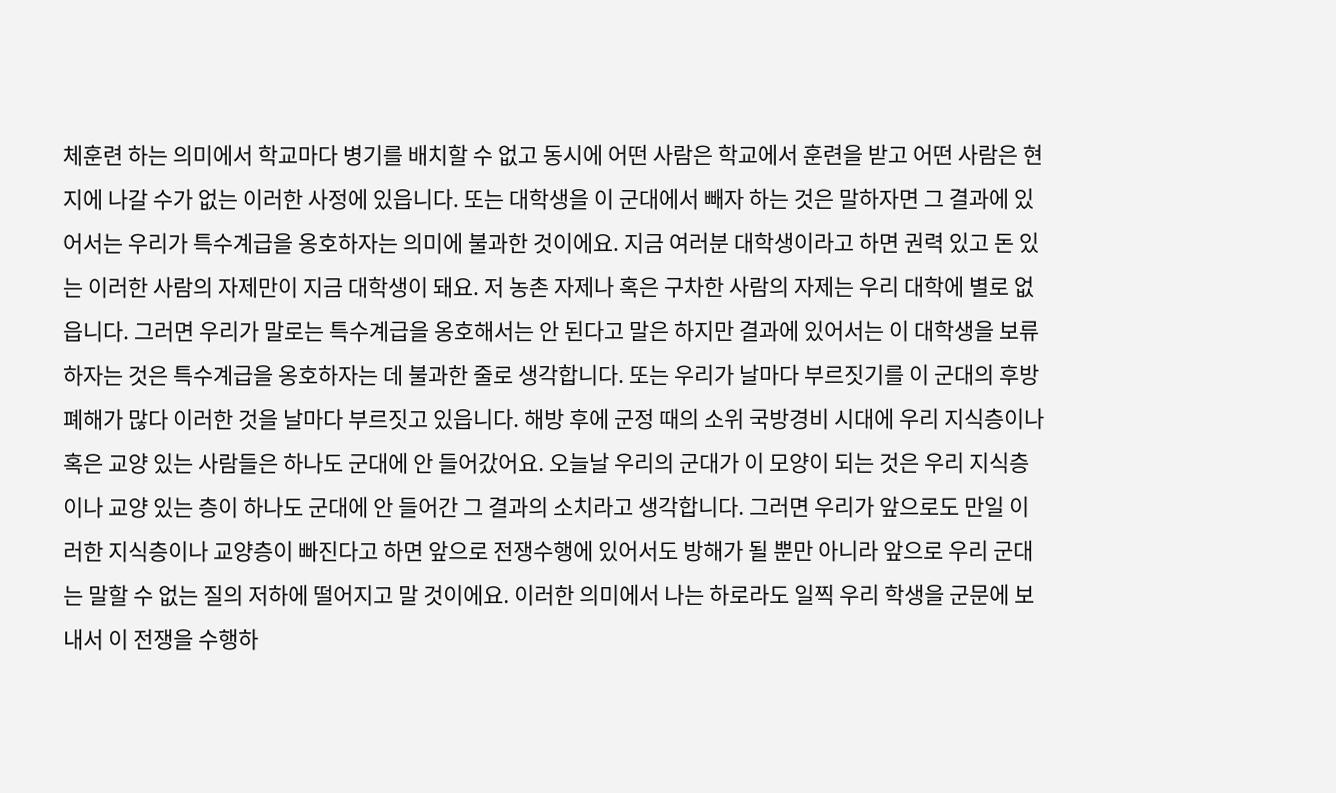체훈련 하는 의미에서 학교마다 병기를 배치할 수 없고 동시에 어떤 사람은 학교에서 훈련을 받고 어떤 사람은 현지에 나갈 수가 없는 이러한 사정에 있읍니다. 또는 대학생을 이 군대에서 빼자 하는 것은 말하자면 그 결과에 있어서는 우리가 특수계급을 옹호하자는 의미에 불과한 것이에요. 지금 여러분 대학생이라고 하면 권력 있고 돈 있는 이러한 사람의 자제만이 지금 대학생이 돼요. 저 농촌 자제나 혹은 구차한 사람의 자제는 우리 대학에 별로 없읍니다. 그러면 우리가 말로는 특수계급을 옹호해서는 안 된다고 말은 하지만 결과에 있어서는 이 대학생을 보류하자는 것은 특수계급을 옹호하자는 데 불과한 줄로 생각합니다. 또는 우리가 날마다 부르짓기를 이 군대의 후방 폐해가 많다 이러한 것을 날마다 부르짓고 있읍니다. 해방 후에 군정 때의 소위 국방경비 시대에 우리 지식층이나 혹은 교양 있는 사람들은 하나도 군대에 안 들어갔어요. 오늘날 우리의 군대가 이 모양이 되는 것은 우리 지식층이나 교양 있는 층이 하나도 군대에 안 들어간 그 결과의 소치라고 생각합니다. 그러면 우리가 앞으로도 만일 이러한 지식층이나 교양층이 빠진다고 하면 앞으로 전쟁수행에 있어서도 방해가 될 뿐만 아니라 앞으로 우리 군대는 말할 수 없는 질의 저하에 떨어지고 말 것이에요. 이러한 의미에서 나는 하로라도 일찍 우리 학생을 군문에 보내서 이 전쟁을 수행하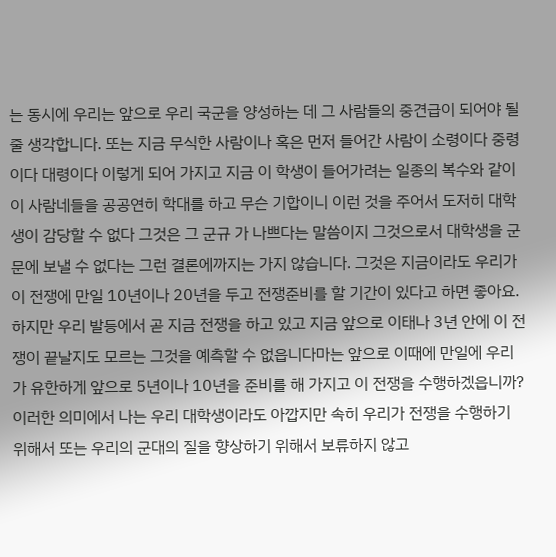는 동시에 우리는 앞으로 우리 국군을 양성하는 데 그 사람들의 중견급이 되어야 될 줄 생각합니다. 또는 지금 무식한 사람이나 혹은 먼저 들어간 사람이 소령이다 중령이다 대령이다 이렇게 되어 가지고 지금 이 학생이 들어가려는 일종의 복수와 같이 이 사람네들을 공공연히 학대를 하고 무슨 기합이니 이런 것을 주어서 도저히 대학생이 감당할 수 없다 그것은 그 군규 가 나쁘다는 말씀이지 그것으로서 대학생을 군문에 보낼 수 없다는 그런 결론에까지는 가지 않습니다. 그것은 지금이라도 우리가 이 전쟁에 만일 10년이나 20년을 두고 전쟁준비를 할 기간이 있다고 하면 좋아요. 하지만 우리 발등에서 곧 지금 전쟁을 하고 있고 지금 앞으로 이태나 3년 안에 이 전쟁이 끝날지도 모르는 그것을 예측할 수 없읍니다마는 앞으로 이때에 만일에 우리가 유한하게 앞으로 5년이나 10년을 준비를 해 가지고 이 전쟁을 수행하겠읍니까? 이러한 의미에서 나는 우리 대학생이라도 아깝지만 속히 우리가 전쟁을 수행하기 위해서 또는 우리의 군대의 질을 향상하기 위해서 보류하지 않고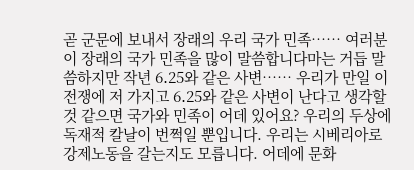곧 군문에 보내서 장래의 우리 국가 민족…… 여러분이 장래의 국가 민족을 많이 말씀합니다마는 거듭 말씀하지만 작년 6․25와 같은 사변…… 우리가 만일 이 전쟁에 저 가지고 6․25와 같은 사변이 난다고 생각할 것 같으면 국가와 민족이 어데 있어요? 우리의 두상에 독재적 칼날이 번쩍일 뿐입니다. 우리는 시베리아로 강제노동을 갈는지도 모릅니다. 어데에 문화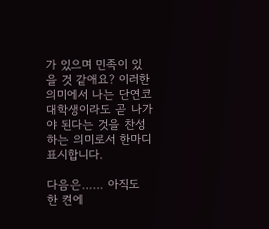가 있으며 민족이 있을 것 같애요? 이러한 의미에서 나는 단연코 대학생이라도 곧 나가야 된다는 것을 찬성하는 의미로서 한마디 표시합니다.

다음은…… 아직도 한 켠에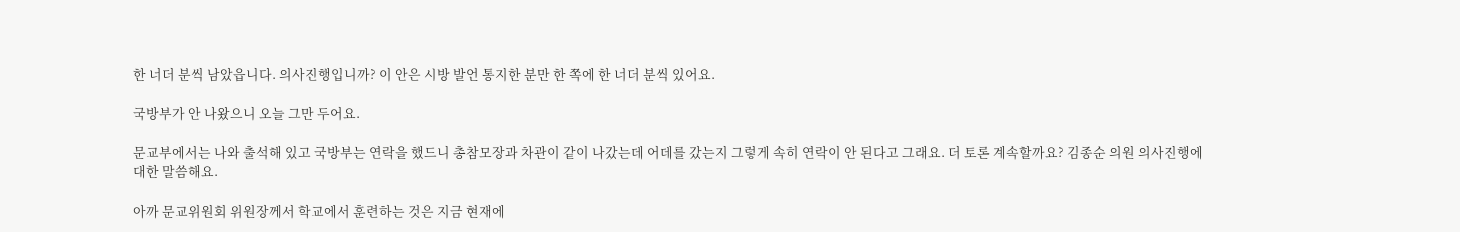한 너더 분씩 남았읍니다. 의사진행입니까? 이 안은 시방 발언 통지한 분만 한 쪽에 한 너더 분씩 있어요.

국방부가 안 나왔으니 오늘 그만 두어요.

문교부에서는 나와 출석해 있고 국방부는 연락을 했드니 총참모장과 차관이 같이 나갔는데 어데를 갔는지 그렇게 속히 연락이 안 된다고 그래요. 더 토론 계속할까요? 김종순 의원 의사진행에 대한 말씀해요.

아까 문교위원회 위원장께서 학교에서 훈련하는 것은 지금 현재에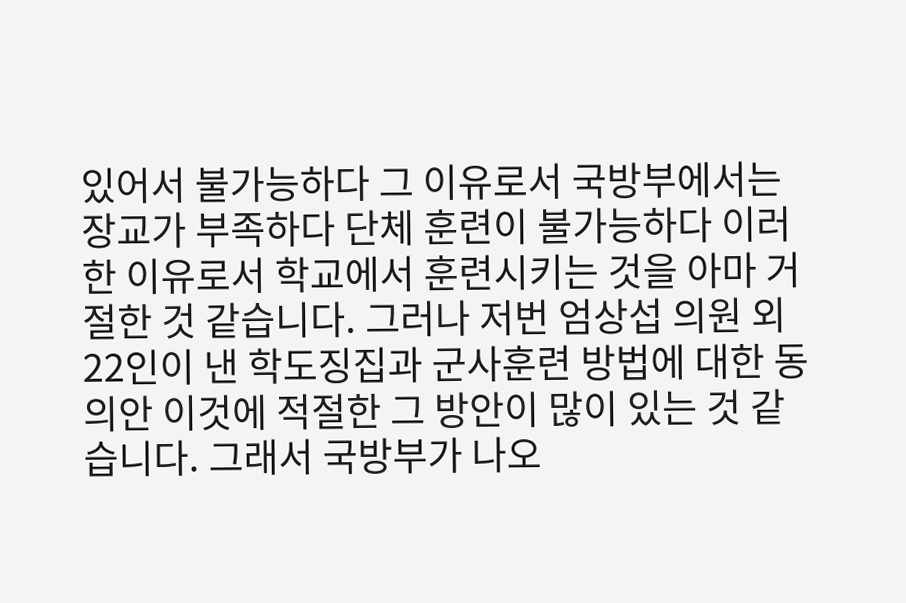있어서 불가능하다 그 이유로서 국방부에서는 장교가 부족하다 단체 훈련이 불가능하다 이러한 이유로서 학교에서 훈련시키는 것을 아마 거절한 것 같습니다. 그러나 저번 엄상섭 의원 외 22인이 낸 학도징집과 군사훈련 방법에 대한 동의안 이것에 적절한 그 방안이 많이 있는 것 같습니다. 그래서 국방부가 나오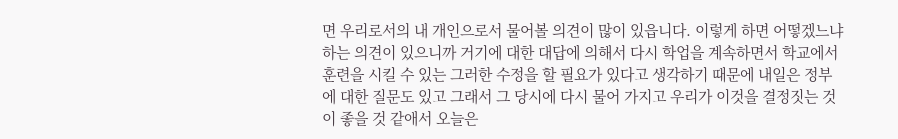면 우리로서의 내 개인으로서 물어볼 의견이 많이 있읍니다. 이렇게 하면 어떻겠느냐 하는 의견이 있으니까 거기에 대한 대답에 의해서 다시 학업을 계속하면서 학교에서 훈련을 시킬 수 있는 그러한 수정을 할 필요가 있다고 생각하기 때문에 내일은 정부에 대한 질문도 있고 그래서 그 당시에 다시 물어 가지고 우리가 이것을 결정짓는 것이 좋을 것 같애서 오늘은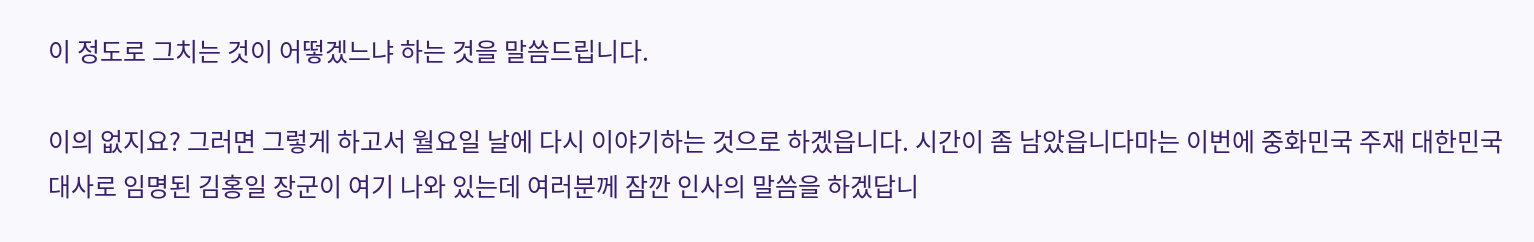이 정도로 그치는 것이 어떻겠느냐 하는 것을 말씀드립니다.

이의 없지요? 그러면 그렇게 하고서 월요일 날에 다시 이야기하는 것으로 하겠읍니다. 시간이 좀 남았읍니다마는 이번에 중화민국 주재 대한민국 대사로 임명된 김홍일 장군이 여기 나와 있는데 여러분께 잠깐 인사의 말씀을 하겠답니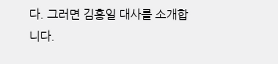다. 그러면 김홍일 대사를 소개합니다.